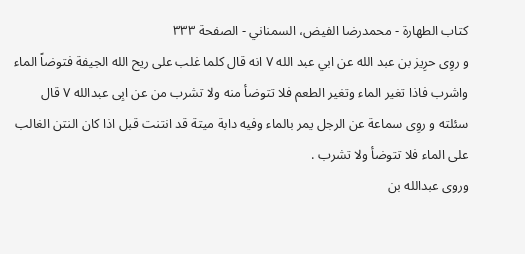كتاب الطهارة - محمدرضا الفيض، السمناني - الصفحة ٣٣٣
و روِی حرِیز بن عبد الله عن ابي عبد الله ٧ انه قال كلما غلب على ريح الله الجيفة فتوضاً الماء واشرب فاذا تغير الماء وتغير الطعم فلا تتوضأ منه ولا تشرب من عن ابِی عبدالله ٧ قال سئلته و روِی سماعة عن الرجل يمر بالماء وفيه دابة ميتة قد انتنت قبل اذا كان النتن الغالب على الماء فلا تتوضأ ولا تشرب .
وروى عبدالله بن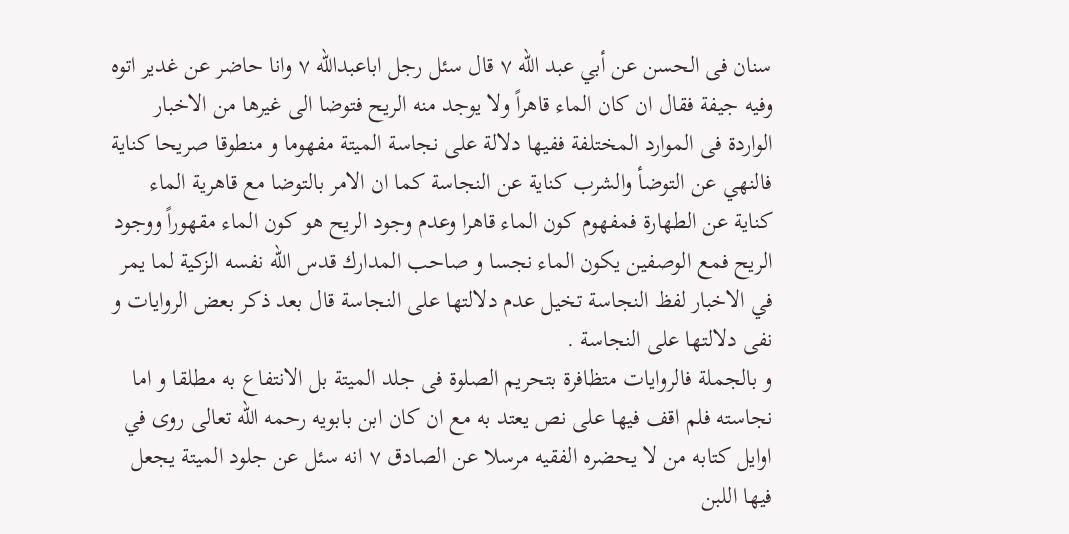سنان فى الحسن عن أبي عبد الله ٧ قال سئل رجل اباعبدالله ٧ وانا حاضر عن غدير اتوه وفيه جيفة فقال ان كان الماء قاهراً ولا يوجد منه الريح فتوضا الى غيرها من الاخبار الواردة فى الموارد المختلفة ففيها دلالة على نجاسة الميتة مفهوما و منطوقا صريحا كناية فالنهي عن التوضأ والشرب كناية عن النجاسة كما ان الامر بالتوضا مع قاهرية الماء كناية عن الطهارة فمفهوم كون الماء قاهرا وعدم وجود الريح هو كون الماء مقهوراً ووجود الريح فمع الوصفين يكون الماء نجسا و صاحب المدارك قدس الله نفسه الزكية لما يمر في الاخبار لفظ النجاسة تخيل عدم دلالتها على النجاسة قال بعد ذكر بعض الروايات و نفى دلالتها على النجاسة .
و بالجملة فالروايات متظافرة بتحريم الصلوة فى جلد الميتة بل الانتفاع به مطلقا و اما نجاسته فلم اقف فيها على نص يعتد به مع ان كان ابن بابويه رحمه الله تعالى روى في اوايل كتابه من لا يحضره الفقيه مرسلا عن الصادق ٧ انه سئل عن جلود الميتة يجعل فيها اللبن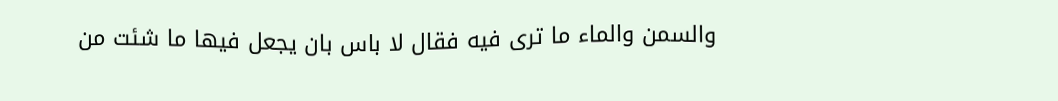والسمن والماء ما ترى فيه فقال لا باس بان يجعل فيها ما شئت من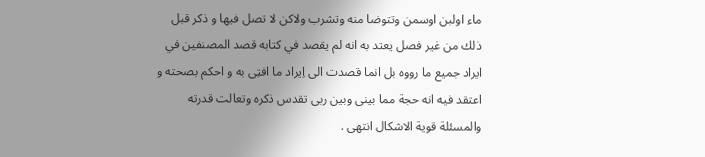ماء اولبن اوسمن وتتوضا منه وتشرب ولاكن لا تصل فيها و ذكر قبل ذلك من غير فصل يعتد به انه لم يقصد في كتابه قصد المصنفين في ايراد جميع ما رووه بل انما قصدت الى اِیراد ما افتِی به و احكم بصحته و اعتقد فيه انه حجة مما بينى وبين ربى تقدس ذكره وتعالت قدرته والمسئلة قوية الاشكال انتهى .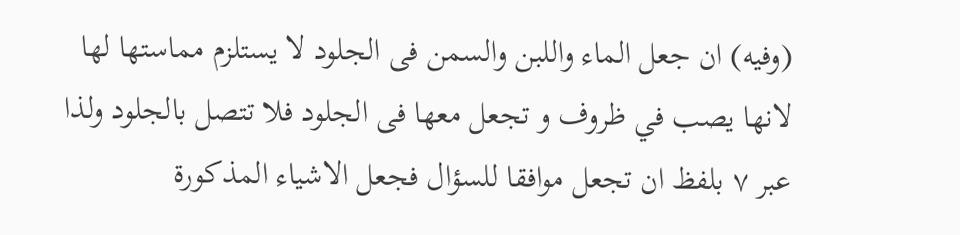(وفيه) ان جعل الماء واللبن والسمن فى الجلود لا يستلزم مماستها لها لانها يصب في ظروف و تجعل معها فى الجلود فلا تتصل بالجلود ولذا عبر ٧ بلفظ ان تجعل موافقا للسؤال فجعل الاشياء المذكورة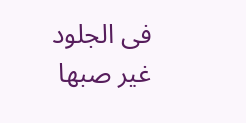فى الجلود غير صبها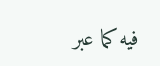فيه كما عبر